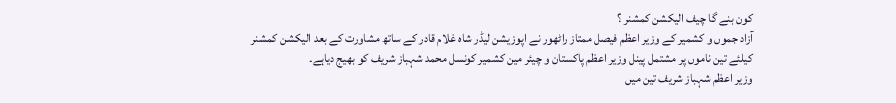کون بنے گا چیف الیکشن کمشنر ؟
آزاد جموں و کشمیر کے وزیر اعظم فیصل ممتاز راٹھور نے اپوزیشن لیڈر شاہ غلام قادر کے ساتھ مشاورت کے بعد الیکشن کمشنر کیلئے تین ناموں پر مشتمل پینل وزیر اعظم پاکستان و چیئر مین کشمیر کونسل محمد شہباز شریف کو بھیج دیاہے۔
وزیر اعظم شہباز شریف تین میں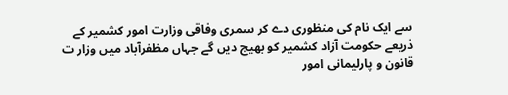سے ایک نام کی منظوری دے کر سمری وفاقی وزارت امور کشمیر کے ذریعے حکومت آزاد کشمیر کو بھیج دیں گے جہاں مظفرآباد میں وزار ت قانون و پارلیمانی امور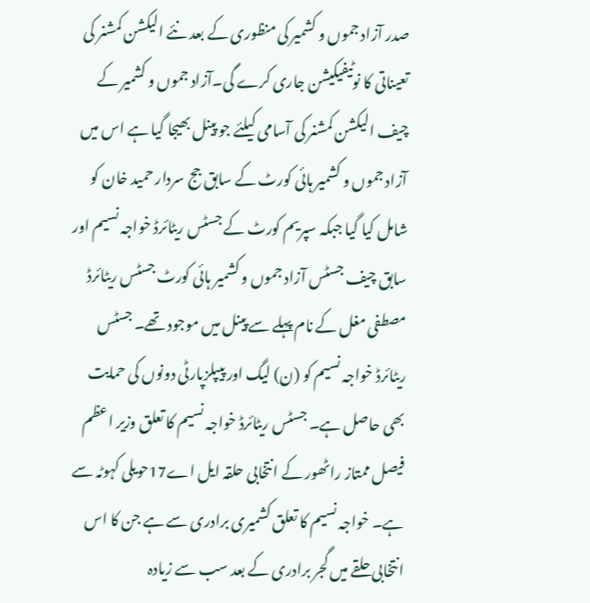صدر آزاد جموں و کشمیر کی منظوری کے بعد نئے الیکشن کمشنر کی تعیناتی کا نوٹیفیکیشن جاری کرے گی۔آزاد جموں و کشمیر کے چیف الیکشن کمشنر کی آسامی کیلئے جو پینل بھیجا گیا ہے اس میں آزاد جموں و کشمیر ہائی کورٹ کے سابق جج سردار حمید خان کو شامل کیا گیا جبکہ سپریم کورٹ کے جسٹس ریٹائرڈ خواجہ نسیم اور سابق چیف جسٹس آزاد جموں و کشمیر ہائی کورٹ جسٹس ریٹائرڈ مصطفی مغل کے نام پہلے سے پینل میں موجود تھے۔ جسٹس ریٹائرڈ خواجہ نسیم کو (ن) لیگ اور پیپلزپارٹی دونوں کی حمایت بھی حاصل ہے۔ جسٹس ریٹائرڈ خواجہ نسیم کا تعلق وزیر اعظم فیصل ممتاز راٹھور کے انتخابی حلقہ ایل اے17حویلی کہوٹہ سے ہے۔ خواجہ نسیم کا تعلق کشمیری برادری سے ہے جن کا اس انتخابی حلقے میں گجر برادری کے بعد سب سے زیادہ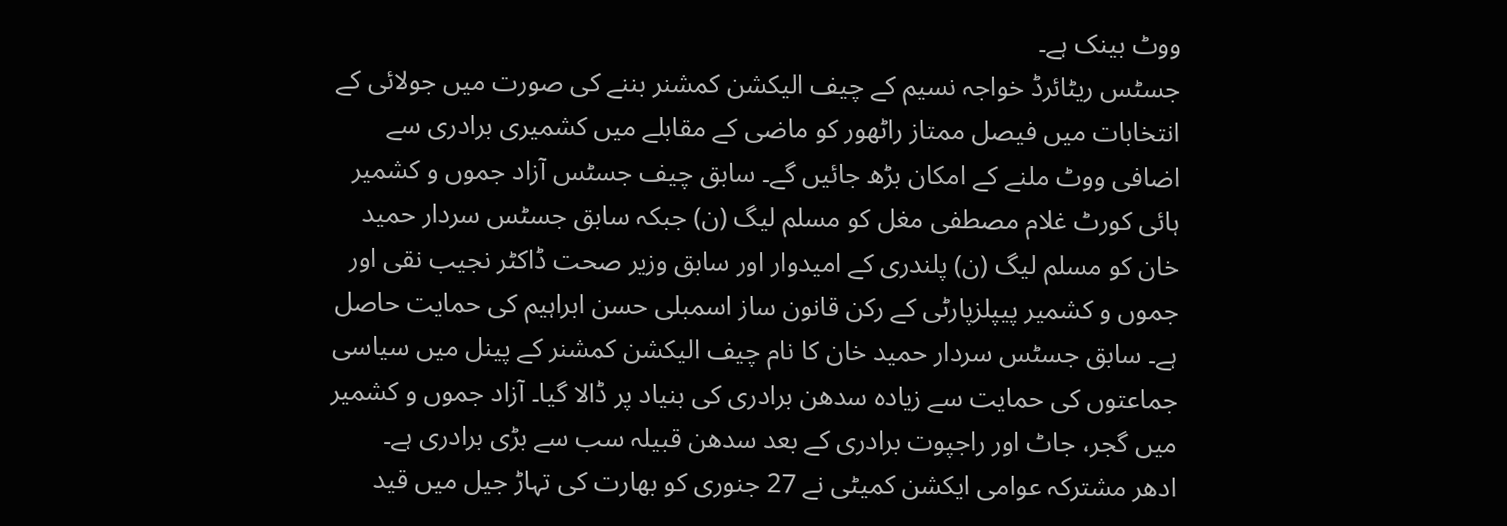ووٹ بینک ہے۔
جسٹس ریٹائرڈ خواجہ نسیم کے چیف الیکشن کمشنر بننے کی صورت میں جولائی کے انتخابات میں فیصل ممتاز راٹھور کو ماضی کے مقابلے میں کشمیری برادری سے اضافی ووٹ ملنے کے امکان بڑھ جائیں گے۔ سابق چیف جسٹس آزاد جموں و کشمیر ہائی کورٹ غلام مصطفی مغل کو مسلم لیگ (ن) جبکہ سابق جسٹس سردار حمید خان کو مسلم لیگ (ن) پلندری کے امیدوار اور سابق وزیر صحت ڈاکٹر نجیب نقی اور جموں و کشمیر پیپلزپارٹی کے رکن قانون ساز اسمبلی حسن ابراہیم کی حمایت حاصل ہے۔ سابق جسٹس سردار حمید خان کا نام چیف الیکشن کمشنر کے پینل میں سیاسی جماعتوں کی حمایت سے زیادہ سدھن برادری کی بنیاد پر ڈالا گیا۔ آزاد جموں و کشمیر میں گجر، جاٹ اور راجپوت برادری کے بعد سدھن قبیلہ سب سے بڑی برادری ہے۔
ادھر مشترکہ عوامی ایکشن کمیٹی نے 27 جنوری کو بھارت کی تہاڑ جیل میں قید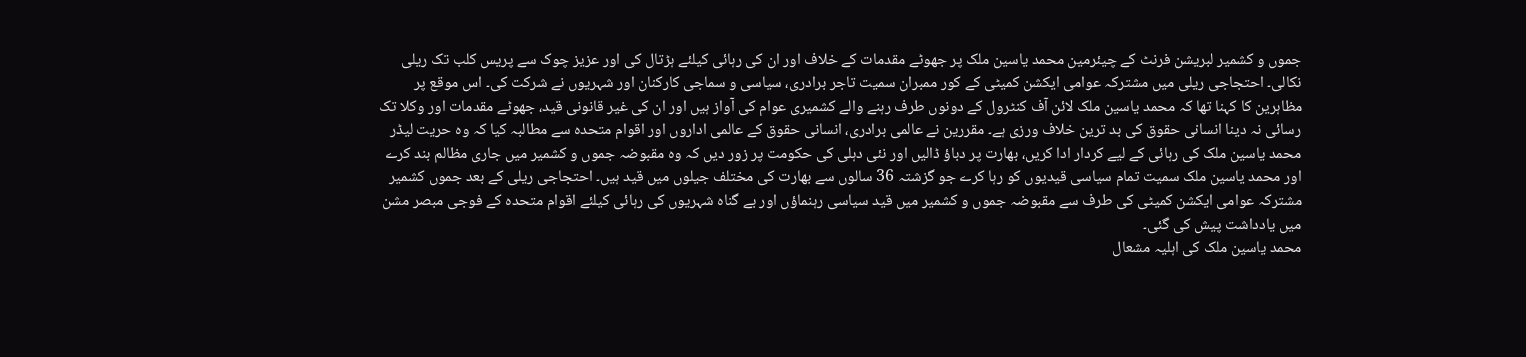جموں و کشمیر لبریشن فرنٹ کے چیئرمین محمد یاسین ملک پر جھوٹے مقدمات کے خلاف اور ان کی رہائی کیلئے ہڑتال کی اور عزیز چوک سے پریس کلب تک ریلی نکالی۔ احتجاجی ریلی میں مشترکہ عوامی ایکشن کمیٹی کے کور ممبران سمیت تاجر برادری، سیاسی و سماجی کارکنان اور شہریوں نے شرکت کی۔ اس موقع پر مظاہرین کا کہنا تھا کہ محمد یاسین ملک لائن آف کنٹرول کے دونوں طرف رہنے والے کشمیری عوام کی آواز ہیں اور ان کی غیر قانونی قید، جھوٹے مقدمات اور وکلا تک رسائی نہ دینا انسانی حقوق کی بد ترین خلاف ورزی ہے۔ مقررین نے عالمی برادری، انسانی حقوق کے عالمی اداروں اور اقوام متحدہ سے مطالبہ کیا کہ وہ حریت لیڈر محمد یاسین ملک کی رہائی کے لیے کردار ادا کریں، بھارت پر دباؤ ڈالیں اور نئی دہلی کی حکومت پر زور دیں کہ وہ مقبوضہ جموں و کشمیر میں جاری مظالم بند کرے اور محمد یاسین ملک سمیت تمام سیاسی قیدیوں کو رہا کرے جو گزشتہ 36 سالوں سے بھارت کی مختلف جیلوں میں قید ہیں۔ احتجاجی ریلی کے بعد جموں کشمیر مشترکہ عوامی ایکشن کمیٹی کی طرف سے مقبوضہ جموں و کشمیر میں قید سیاسی رہنماؤں اور بے گناہ شہریوں کی رہائی کیلئے اقوام متحدہ کے فوجی مبصر مشن میں یادداشت پیش کی گئی۔
محمد یاسین ملک کی اہلیہ مشعال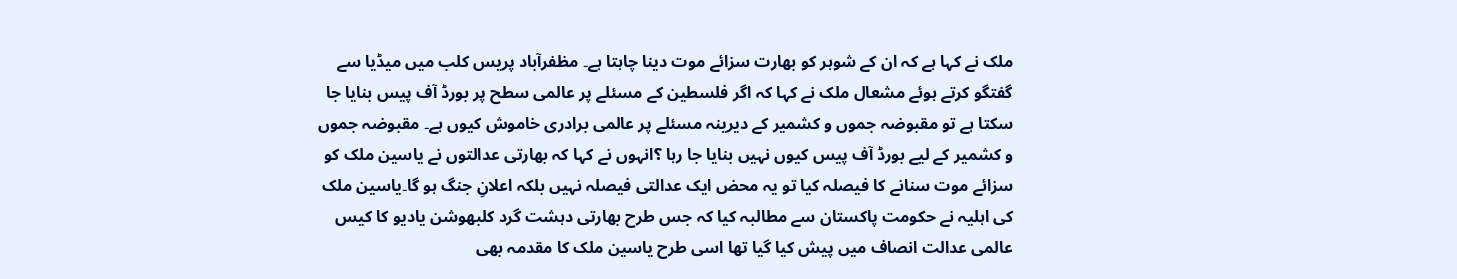ملک نے کہا ہے کہ ان کے شوہر کو بھارت سزائے موت دینا چاہتا ہے۔ مظفرآباد پریس کلب میں میڈیا سے گفتگو کرتے ہوئے مشعال ملک نے کہا کہ اگر فلسطین کے مسئلے پر عالمی سطح پر بورڈ آف پیس بنایا جا سکتا ہے تو مقبوضہ جموں و کشمیر کے دیرینہ مسئلے پر عالمی برادری خاموش کیوں ہے۔ مقبوضہ جموں و کشمیر کے لیے بورڈ آف پیس کیوں نہیں بنایا جا رہا ؟انہوں نے کہا کہ بھارتی عدالتوں نے یاسین ملک کو سزائے موت سنانے کا فیصلہ کیا تو یہ محض ایک عدالتی فیصلہ نہیں بلکہ اعلانِ جنگ ہو گا۔یاسین ملک کی اہلیہ نے حکومت پاکستان سے مطالبہ کیا کہ جس طرح بھارتی دہشت گرد کلبھوشن یادیو کا کیس عالمی عدالت انصاف میں پیش کیا گیا تھا اسی طرح یاسین ملک کا مقدمہ بھی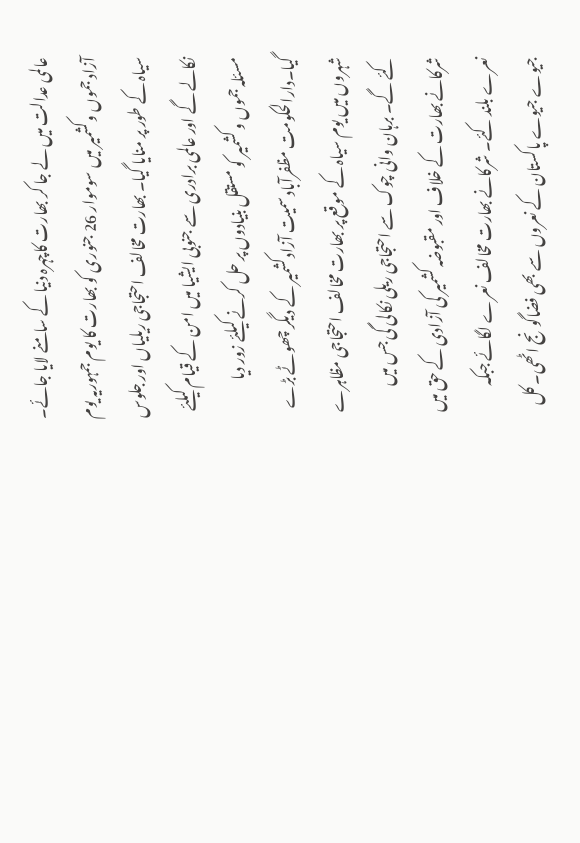عالمی عدالت میں لے جا کر بھارت کاچہرہ دنیا کے سامنے لایا جائے۔
آزاد جموں وکشمیر میں سوموار 26 جنوری کو بھارت کا یوم جمہوریہ یوم سیاہ کے طور پر منایا گیا۔ بھارت مخالف احتجاجی ریلیاں اور جلوس نکالے گے اور عالمی برادری سے جنوبی ایشیا میں امن کے قیام کیلئے مسئلہ جموں و کشمیر کو مستقل بنیادوں پر حل کرنے کیلئے زور دیا گیا۔دارالحکومت مظفرآباد سمیت آزادکشمیر کے دیگر چھوٹے بڑے شہروں میں یوم سیاہ کے موقع پر بھارت مخالف احتجاجی مظاہرے کئے گے۔ برہان وانی چوک سے احتجاجی ریلی نکالی گی جس میں شرکانے بھارت کے خلاف اور مقبوضہ کشمیر کی آزادی کے حق میں نعرے بلند کئے۔ شرکانے بھارت مخالف نعرے لگائے جبکہ جیوے جیوے پاکستان کے نعروں سے بھی فضاگونج اٹھی۔ کل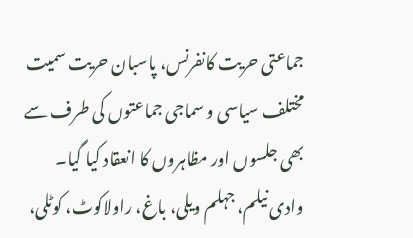جماعتی حریت کانفرنس، پاسبان حریت سمیت مختلف سیاسی و سماجی جماعتوں کی طرف سے بھی جلسوں اور مظاہروں کا انعقاد کیا گیا۔ وادی نیلم، جہلم ویلی، باغ، راولاکوٹ، کوٹلی،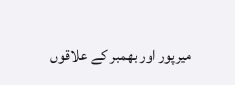میرپور اور بھمبر کے علاقوں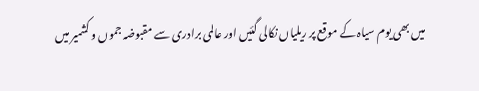میں بھی یوم سیاہ کے موقع پر ریلیاں نکالی گئیں اور عالمی برادری سے مقبوضہ جموں و کشمیر میں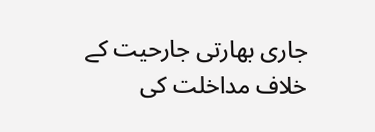جاری بھارتی جارحیت کے خلاف مداخلت کی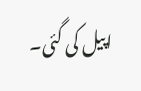اپیل کی گئی۔